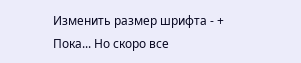Изменить размер шрифта - +
Пока... Но скоро все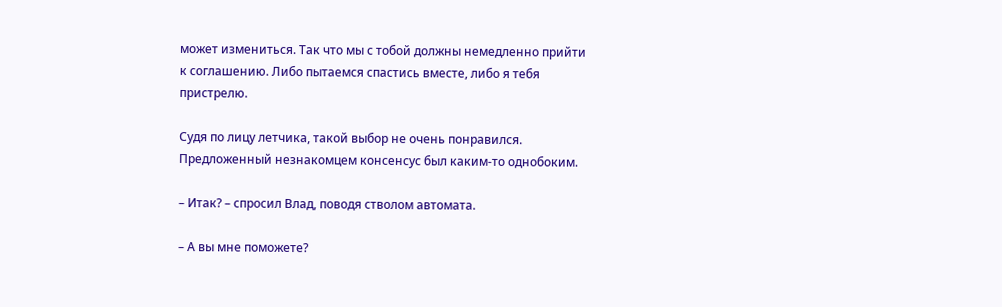может измениться. Так что мы с тобой должны немедленно прийти к соглашению. Либо пытаемся спастись вместе, либо я тебя пристрелю.

Судя по лицу летчика, такой выбор не очень понравился. Предложенный незнакомцем консенсус был каким-то однобоким.

– Итак? – спросил Влад, поводя стволом автомата.

– А вы мне поможете?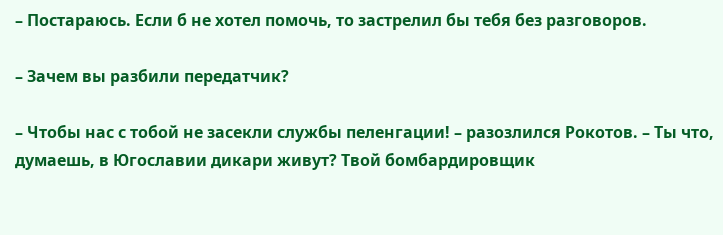– Постараюсь. Если б не хотел помочь, то застрелил бы тебя без разговоров.

– Зачем вы разбили передатчик?

– Чтобы нас с тобой не засекли службы пеленгации! – разозлился Рокотов. – Ты что, думаешь, в Югославии дикари живут? Твой бомбардировщик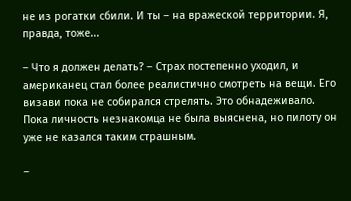не из рогатки сбили. И ты – на вражеской территории. Я, правда, тоже...

– Что я должен делать? – Страх постепенно уходил, и американец стал более реалистично смотреть на вещи. Его визави пока не собирался стрелять. Это обнадеживало. Пока личность незнакомца не была выяснена, но пилоту он уже не казался таким страшным.

–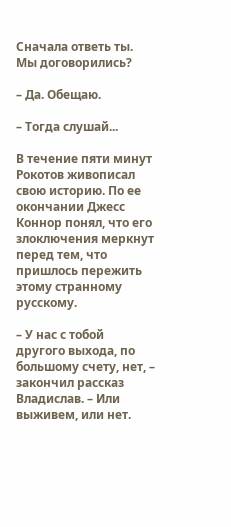Сначала ответь ты. Мы договорились?

– Да. Обещаю.

– Тогда слушай...

В течение пяти минут Рокотов живописал свою историю. По ее окончании Джесс Коннор понял, что его злоключения меркнут перед тем, что пришлось пережить этому странному русскому.

– У нас с тобой другого выхода, по большому счету, нет, – закончил рассказ Владислав. – Или выживем, или нет.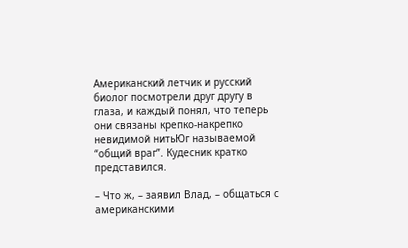Американский летчик и русский биолог посмотрели друг другу в глаза, и каждый понял, что теперь они связаны крепко-накрепко невидимой нитьЮг называемой “общий враг”. Кудесник кратко представился.

– Что ж, – заявил Влад, – общаться с американскими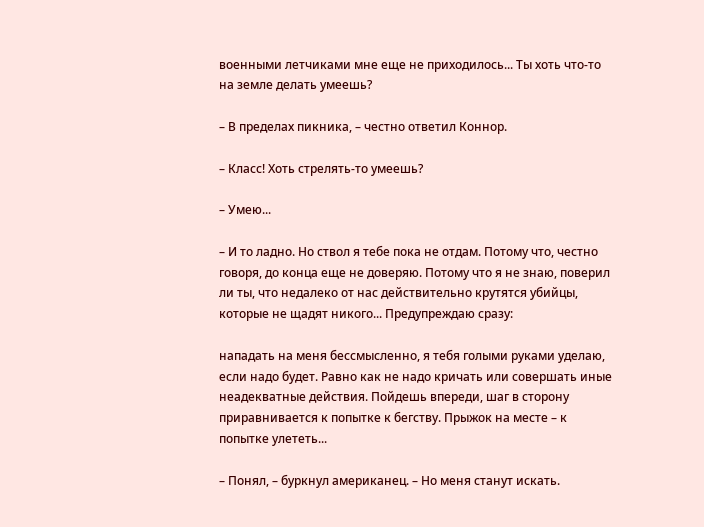военными летчиками мне еще не приходилось... Ты хоть что-то на земле делать умеешь?

– В пределах пикника, – честно ответил Коннор.

– Класс! Хоть стрелять-то умеешь?

– Умею...

– И то ладно. Но ствол я тебе пока не отдам. Потому что, честно говоря, до конца еще не доверяю. Потому что я не знаю, поверил ли ты, что недалеко от нас действительно крутятся убийцы, которые не щадят никого... Предупреждаю сразу:

нападать на меня бессмысленно, я тебя голыми руками уделаю, если надо будет. Равно как не надо кричать или совершать иные неадекватные действия. Пойдешь впереди, шаг в сторону приравнивается к попытке к бегству. Прыжок на месте – к попытке улететь...

– Понял, – буркнул американец. – Но меня станут искать.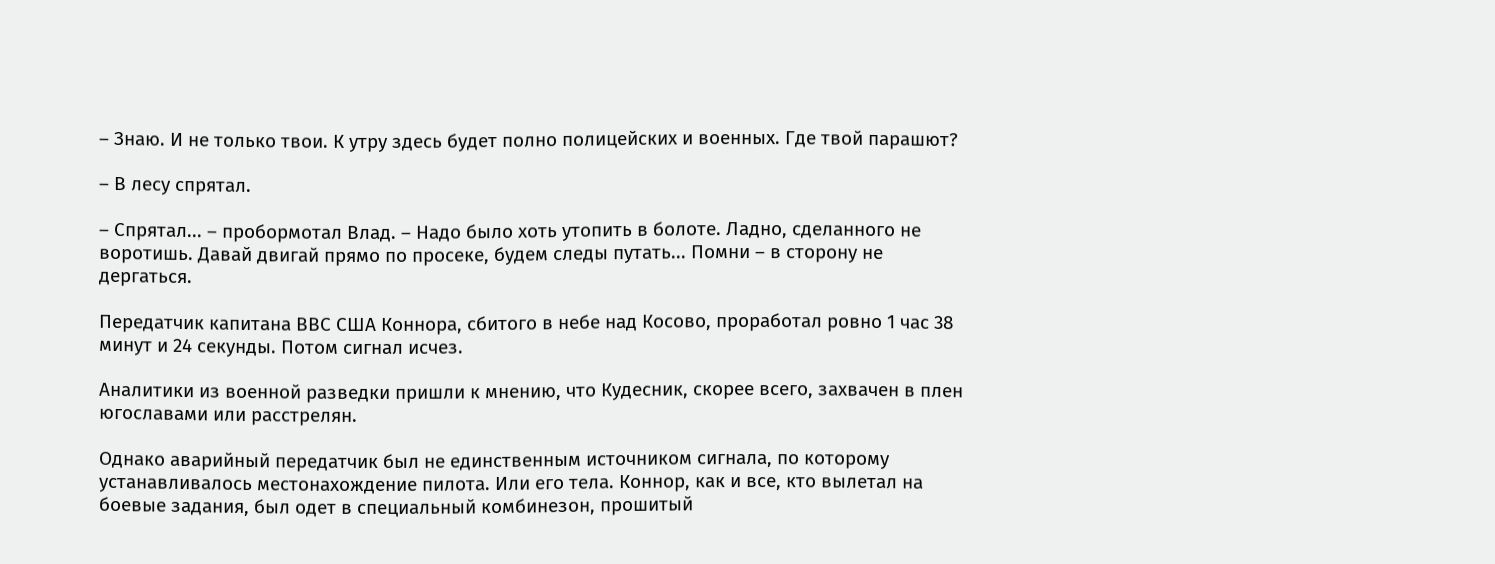– Знаю. И не только твои. К утру здесь будет полно полицейских и военных. Где твой парашют?

– В лесу спрятал.

– Спрятал... – пробормотал Влад. – Надо было хоть утопить в болоте. Ладно, сделанного не воротишь. Давай двигай прямо по просеке, будем следы путать... Помни – в сторону не дергаться.

Передатчик капитана ВВС США Коннора, сбитого в небе над Косово, проработал ровно 1 час 38 минут и 24 секунды. Потом сигнал исчез.

Аналитики из военной разведки пришли к мнению, что Кудесник, скорее всего, захвачен в плен югославами или расстрелян.

Однако аварийный передатчик был не единственным источником сигнала, по которому устанавливалось местонахождение пилота. Или его тела. Коннор, как и все, кто вылетал на боевые задания, был одет в специальный комбинезон, прошитый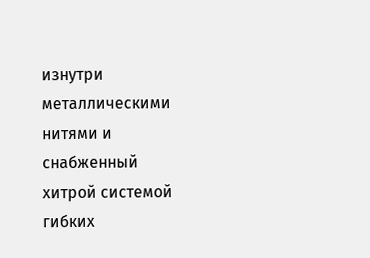изнутри металлическими нитями и снабженный хитрой системой гибких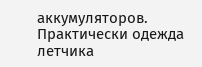аккумуляторов. Практически одежда летчика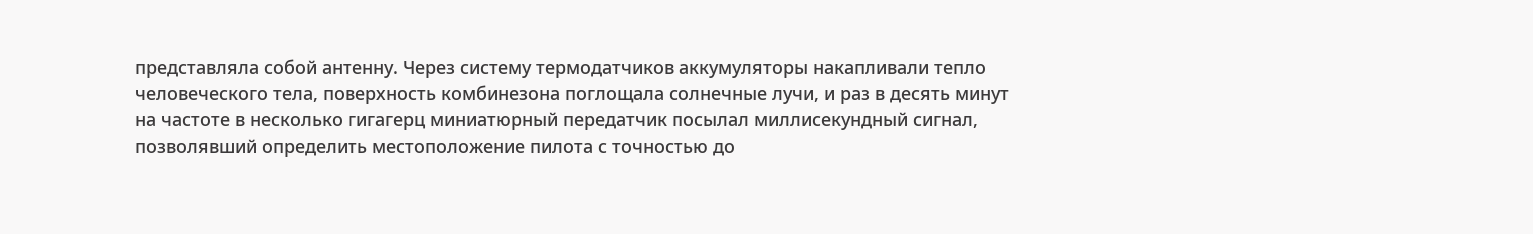представляла собой антенну. Через систему термодатчиков аккумуляторы накапливали тепло человеческого тела, поверхность комбинезона поглощала солнечные лучи, и раз в десять минут на частоте в несколько гигагерц миниатюрный передатчик посылал миллисекундный сигнал, позволявший определить местоположение пилота с точностью до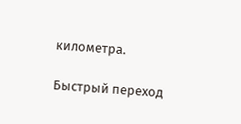километра.

Быстрый переход